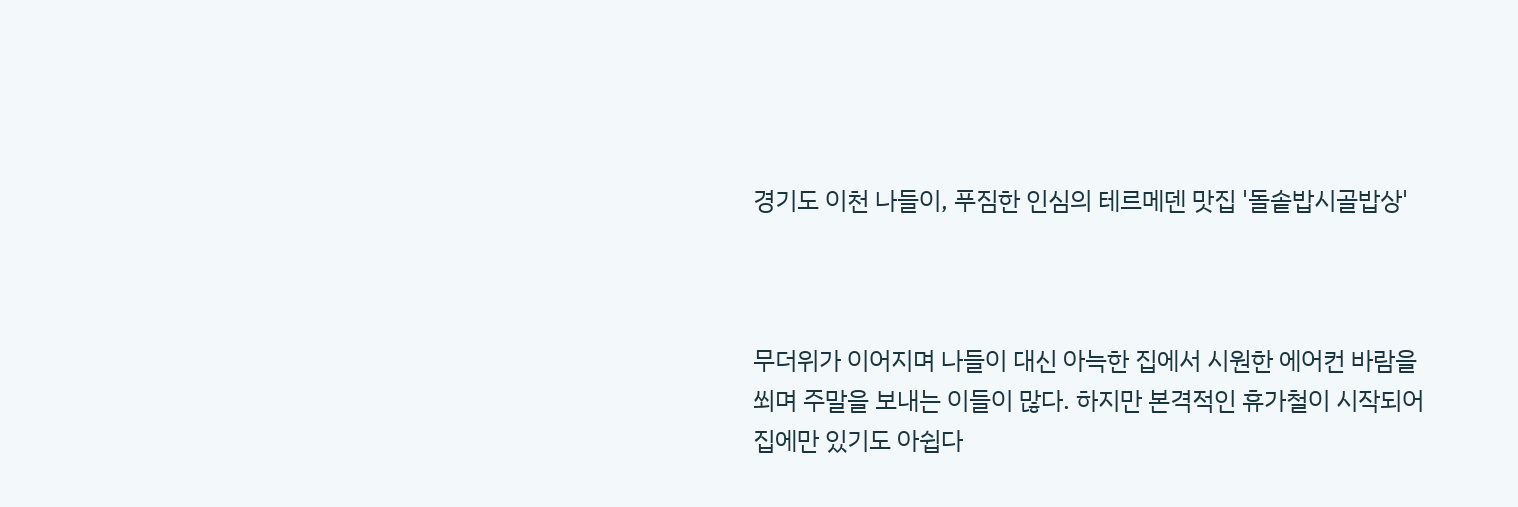경기도 이천 나들이, 푸짐한 인심의 테르메덴 맛집 '돌솥밥시골밥상'



무더위가 이어지며 나들이 대신 아늑한 집에서 시원한 에어컨 바람을 쐬며 주말을 보내는 이들이 많다. 하지만 본격적인 휴가철이 시작되어 집에만 있기도 아쉽다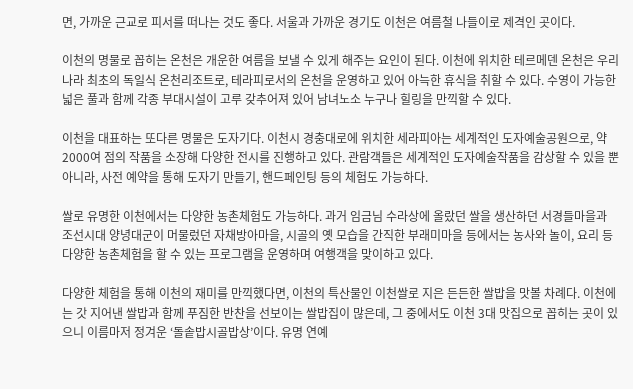면, 가까운 근교로 피서를 떠나는 것도 좋다. 서울과 가까운 경기도 이천은 여름철 나들이로 제격인 곳이다.

이천의 명물로 꼽히는 온천은 개운한 여름을 보낼 수 있게 해주는 요인이 된다. 이천에 위치한 테르메덴 온천은 우리나라 최초의 독일식 온천리조트로, 테라피로서의 온천을 운영하고 있어 아늑한 휴식을 취할 수 있다. 수영이 가능한 넓은 풀과 함께 각종 부대시설이 고루 갖추어져 있어 남녀노소 누구나 힐링을 만끽할 수 있다.

이천을 대표하는 또다른 명물은 도자기다. 이천시 경충대로에 위치한 세라피아는 세계적인 도자예술공원으로, 약 2000여 점의 작품을 소장해 다양한 전시를 진행하고 있다. 관람객들은 세계적인 도자예술작품을 감상할 수 있을 뿐 아니라, 사전 예약을 통해 도자기 만들기, 핸드페인팅 등의 체험도 가능하다.

쌀로 유명한 이천에서는 다양한 농촌체험도 가능하다. 과거 임금님 수라상에 올랐던 쌀을 생산하던 서경들마을과 조선시대 양녕대군이 머물렀던 자채방아마을, 시골의 옛 모습을 간직한 부래미마을 등에서는 농사와 놀이, 요리 등 다양한 농촌체험을 할 수 있는 프로그램을 운영하며 여행객을 맞이하고 있다.

다양한 체험을 통해 이천의 재미를 만끽했다면, 이천의 특산물인 이천쌀로 지은 든든한 쌀밥을 맛볼 차례다. 이천에는 갓 지어낸 쌀밥과 함께 푸짐한 반찬을 선보이는 쌀밥집이 많은데, 그 중에서도 이천 3대 맛집으로 꼽히는 곳이 있으니 이름마저 정겨운 ‘돌솥밥시골밥상’이다. 유명 연예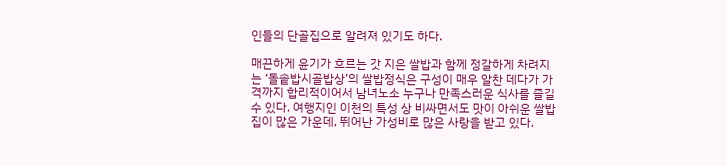인들의 단골집으로 알려져 있기도 하다.

매끈하게 윤기가 흐르는 갓 지은 쌀밥과 함께 정갈하게 차려지는 ‘돌솥밥시골밥상’의 쌀밥정식은 구성이 매우 알찬 데다가 가격까지 합리적이어서 남녀노소 누구나 만족스러운 식사를 즐길 수 있다. 여행지인 이천의 특성 상 비싸면서도 맛이 아쉬운 쌀밥집이 많은 가운데, 뛰어난 가성비로 많은 사랑을 받고 있다.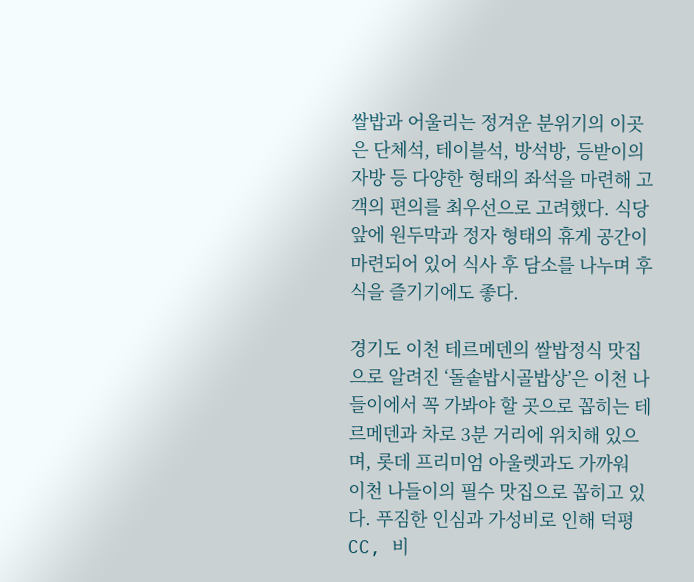쌀밥과 어울리는 정겨운 분위기의 이곳은 단체석, 테이블석, 방석방, 등받이의자방 등 다양한 형태의 좌석을 마련해 고객의 편의를 최우선으로 고려했다. 식당 앞에 원두막과 정자 형태의 휴게 공간이 마련되어 있어 식사 후 담소를 나누며 후식을 즐기기에도 좋다.

경기도 이천 테르메덴의 쌀밥정식 맛집으로 알려진 ‘돌솥밥시골밥상’은 이천 나들이에서 꼭 가봐야 할 곳으로 꼽히는 테르메덴과 차로 3분 거리에 위치해 있으며, 롯데 프리미엄 아울렛과도 가까워 이천 나들이의 필수 맛집으로 꼽히고 있다. 푸짐한 인심과 가성비로 인해 덕평CC, 비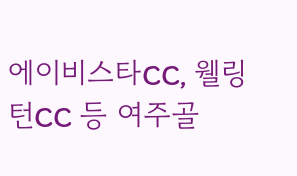에이비스타CC, 웰링턴CC 등 여주골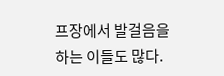프장에서 발걸음을 하는 이들도 많다.